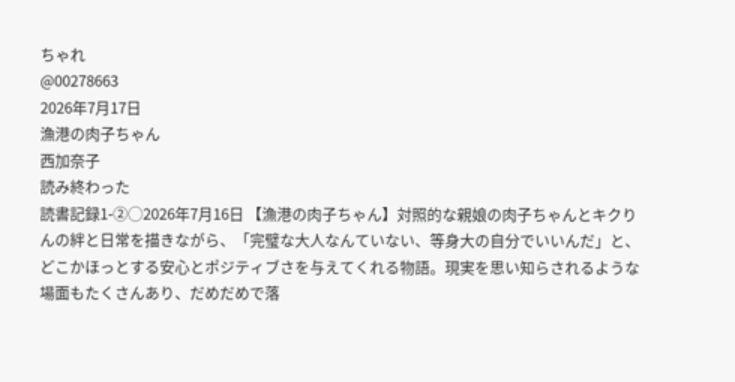ちゃれ
@00278663
2026年7月17日
漁港の肉子ちゃん
西加奈子
読み終わった
読書記録1-②◯2026年7月16日 【漁港の肉子ちゃん】対照的な親娘の肉子ちゃんとキクりんの絆と日常を描きながら、「完璧な大人なんていない、等身大の自分でいいんだ」と、どこかほっとする安心とポジティブさを与えてくれる物語。現実を思い知らされるような場面もたくさんあり、だめだめで落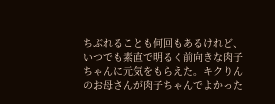ちぶれることも何回もあるけれど、いつでも素直で明るく前向きな肉子ちゃんに元気をもらえた。キクりんのお母さんが肉子ちゃんでよかった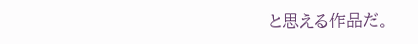と思える作品だ。